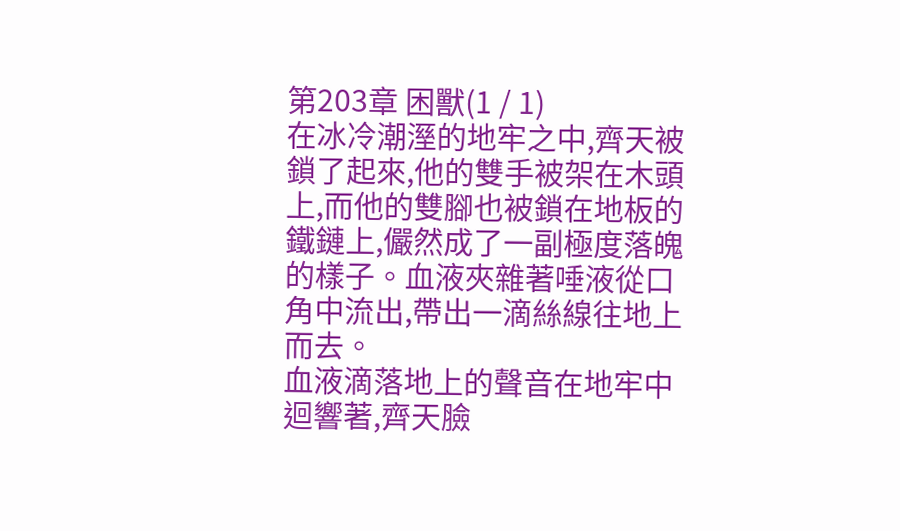第203章 困獸(1 / 1)
在冰冷潮溼的地牢之中,齊天被鎖了起來,他的雙手被架在木頭上,而他的雙腳也被鎖在地板的鐵鏈上,儼然成了一副極度落魄的樣子。血液夾雜著唾液從口角中流出,帶出一滴絲線往地上而去。
血液滴落地上的聲音在地牢中迴響著,齊天臉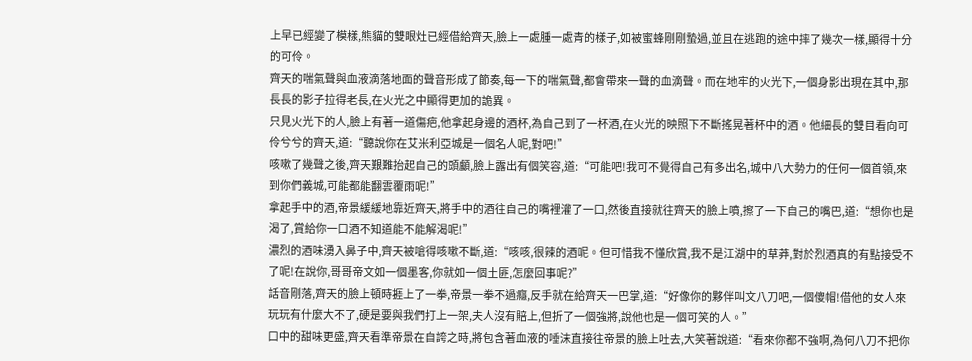上早已經變了模樣,熊貓的雙眼灶已經借給齊天,臉上一處腫一處青的樣子,如被蜜蜂剛剛蟄過,並且在逃跑的途中摔了幾次一樣,顯得十分的可伶。
齊天的喘氣聲與血液滴落地面的聲音形成了節奏,每一下的喘氣聲,都會帶來一聲的血滴聲。而在地牢的火光下,一個身影出現在其中,那長長的影子拉得老長,在火光之中顯得更加的詭異。
只見火光下的人,臉上有著一道傷疤,他拿起身邊的酒杯,為自己到了一杯酒,在火光的映照下不斷搖晃著杯中的酒。他細長的雙目看向可伶兮兮的齊天,道:“聽說你在艾米利亞城是一個名人呢,對吧!”
咳嗽了幾聲之後,齊天艱難抬起自己的頭顱,臉上露出有個笑容,道:“可能吧!我可不覺得自己有多出名,城中八大勢力的任何一個首領,來到你們義城,可能都能翻雲覆雨呢!”
拿起手中的酒,帝景緩緩地靠近齊天,將手中的酒往自己的嘴裡灌了一口,然後直接就往齊天的臉上噴,擦了一下自己的嘴巴,道:“想你也是渴了,賞給你一口酒不知道能不能解渴呢!”
濃烈的酒味湧入鼻子中,齊天被嗆得咳嗽不斷,道:“咳咳,很辣的酒呢。但可惜我不懂欣賞,我不是江湖中的草莽,對於烈酒真的有點接受不了呢!在說你,哥哥帝文如一個墨客,你就如一個土匪,怎麼回事呢?”
話音剛落,齊天的臉上頓時捱上了一拳,帝景一拳不過癮,反手就在給齊天一巴掌,道:“好像你的夥伴叫文八刀吧,一個傻帽!借他的女人來玩玩有什麼大不了,硬是要與我們打上一架,夫人沒有賠上,但折了一個強將,說他也是一個可笑的人。”
口中的甜味更盛,齊天看準帝景在自誇之時,將包含著血液的唾沫直接往帝景的臉上吐去,大笑著說道:“看來你都不強啊,為何八刀不把你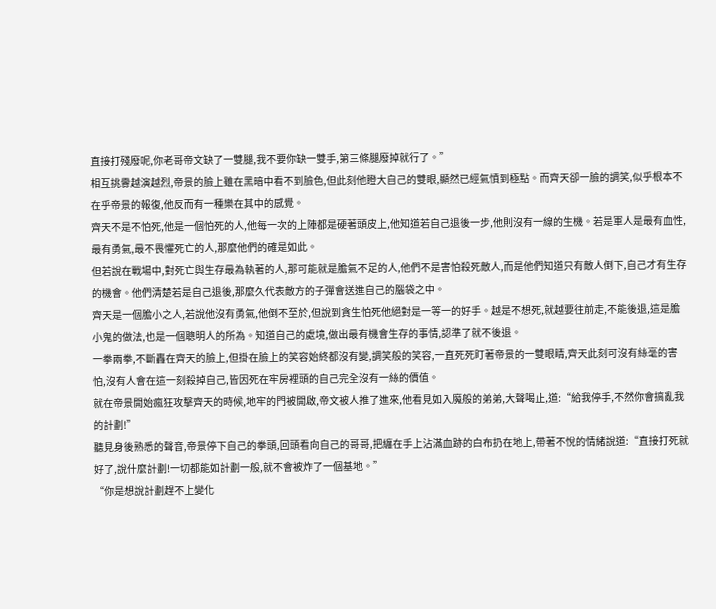直接打殘廢呢,你老哥帝文缺了一雙腿,我不要你缺一雙手,第三條腿廢掉就行了。”
相互挑釁越演越烈,帝景的臉上雖在黑暗中看不到臉色,但此刻他瞪大自己的雙眼,顯然已經氣憤到極點。而齊天卻一臉的調笑,似乎根本不在乎帝景的報復,他反而有一種樂在其中的感覺。
齊天不是不怕死,他是一個怕死的人,他每一次的上陣都是硬著頭皮上,他知道若自己退後一步,他則沒有一線的生機。若是軍人是最有血性,最有勇氣,最不畏懼死亡的人,那麼他們的確是如此。
但若說在戰場中,對死亡與生存最為執著的人,那可能就是膽氣不足的人,他們不是害怕殺死敵人,而是他們知道只有敵人倒下,自己才有生存的機會。他們清楚若是自己退後,那麼久代表敵方的子彈會送進自己的腦袋之中。
齊天是一個膽小之人,若說他沒有勇氣,他倒不至於,但說到貪生怕死他絕對是一等一的好手。越是不想死,就越要往前走,不能後退,這是膽小鬼的做法,也是一個聰明人的所為。知道自己的處境,做出最有機會生存的事情,認準了就不後退。
一拳兩拳,不斷轟在齊天的臉上,但掛在臉上的笑容始終都沒有變,調笑般的笑容,一直死死盯著帝景的一雙眼睛,齊天此刻可沒有絲毫的害怕,沒有人會在這一刻殺掉自己,皆因死在牢房裡頭的自己完全沒有一絲的價值。
就在帝景開始瘋狂攻擊齊天的時候,地牢的門被開啟,帝文被人推了進來,他看見如入魔般的弟弟,大聲喝止,道:“給我停手,不然你會搞亂我的計劃!”
聽見身後熟悉的聲音,帝景停下自己的拳頭,回頭看向自己的哥哥,把纏在手上沾滿血跡的白布扔在地上,帶著不悅的情緒說道:“直接打死就好了,說什麼計劃!一切都能如計劃一般,就不會被炸了一個基地。”
“你是想說計劃趕不上變化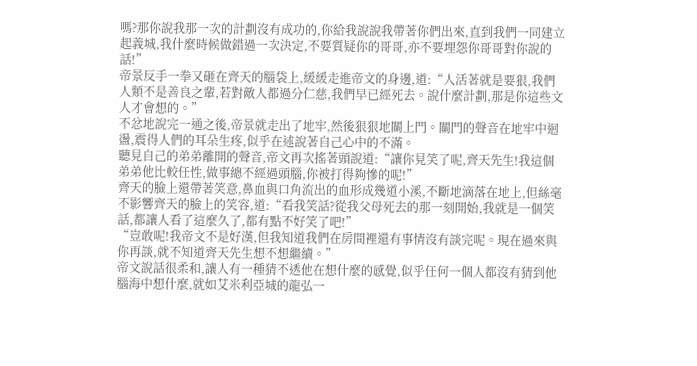嗎?那你說我那一次的計劃沒有成功的,你給我說說我帶著你們出來,直到我們一同建立起義城,我什麼時候做錯過一次決定,不要質疑你的哥哥,亦不要埋怨你哥哥對你說的話!”
帝景反手一拳又砸在齊天的腦袋上,緩緩走進帝文的身邊,道:“人活著就是要狠,我們人類不是善良之輩,若對敵人都過分仁慈,我們早已經死去。說什麼計劃,那是你這些文人才會想的。”
不忿地說完一通之後,帝景就走出了地牢,然後狠狠地關上門。關門的聲音在地牢中迴盪,震得人們的耳朵生疼,似乎在述說著自己心中的不滿。
聽見自己的弟弟離開的聲音,帝文再次搖著頭說道:“讓你見笑了呢,齊天先生!我這個弟弟他比較任性,做事總不經過頭腦,你被打得夠慘的呢!”
齊天的臉上還帶著笑意,鼻血與口角流出的血形成幾道小溪,不斷地滴落在地上,但絲毫不影響齊天的臉上的笑容,道:“看我笑話?從我父母死去的那一刻開始,我就是一個笑話,都讓人看了這麼久了,都有點不好笑了吧!”
“豈敢呢!我帝文不是好漢,但我知道我們在房間裡還有事情沒有談完呢。現在過來與你再談,就不知道齊天先生想不想繼續。”
帝文說話很柔和,讓人有一種猜不透他在想什麼的感覺,似乎任何一個人都沒有猜到他腦海中想什麼,就如艾米利亞城的龍弘一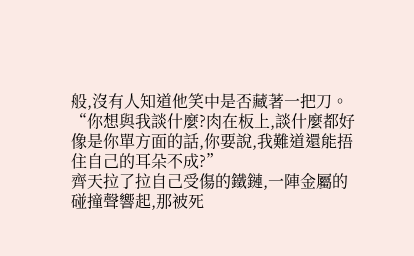般,沒有人知道他笑中是否藏著一把刀。
“你想與我談什麼?肉在板上,談什麼都好像是你單方面的話,你要說,我難道還能捂住自己的耳朵不成?”
齊天拉了拉自己受傷的鐵鏈,一陣金屬的碰撞聲響起,那被死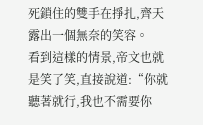死鎖住的雙手在掙扎,齊天露出一個無奈的笑容。
看到這樣的情景,帝文也就是笑了笑,直接說道:“你就聽著就行,我也不需要你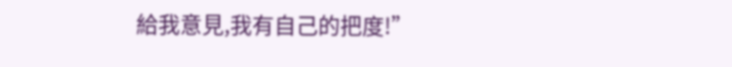給我意見,我有自己的把度!”